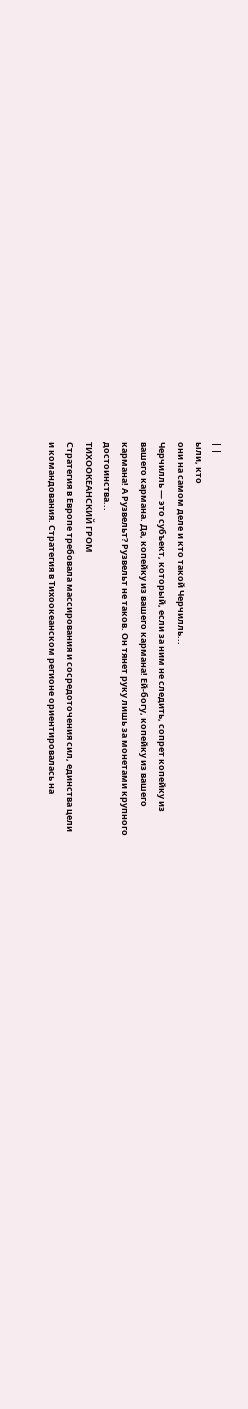| |
ыли, кто
они на самом деле и кто такой Черчилль...
Черчилль — это субъект, который, если за ним не следить, сопрет копейку из
вашего кармана. Да, копейку из вашего кармана! Ей-богу, копейку из вашего
кармана! А Рузвельт? Рузвельт не таков. Он тянет руку лишь за монетами крупного
достоинства...
ТИХООКЕАНСКИЙ ГРОМ
Стратегия в Европе требовала массирования и сосредоточения сил, единства цели
и командования. Стратегия в Тихоокеанском регионе ориентировалась на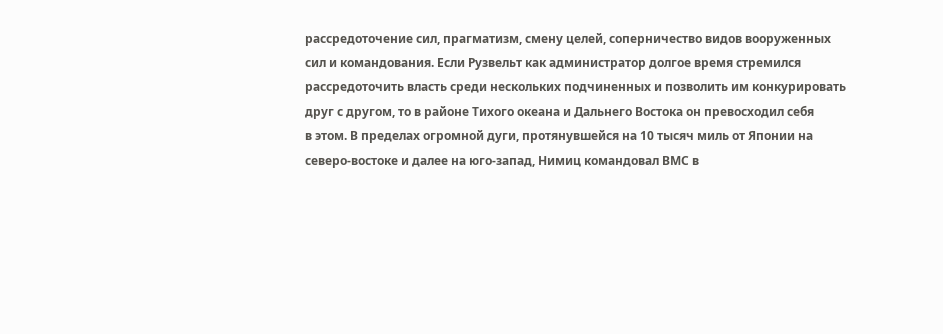рассредоточение сил, прагматизм, смену целей, соперничество видов вооруженных
сил и командования. Если Рузвельт как администратор долгое время стремился
рассредоточить власть среди нескольких подчиненных и позволить им конкурировать
друг с другом, то в районе Тихого океана и Дальнего Востока он превосходил себя
в этом. В пределах огромной дуги, протянувшейся на 10 тысяч миль от Японии на
северо-востоке и далее на юго-запад, Нимиц командовал ВМС в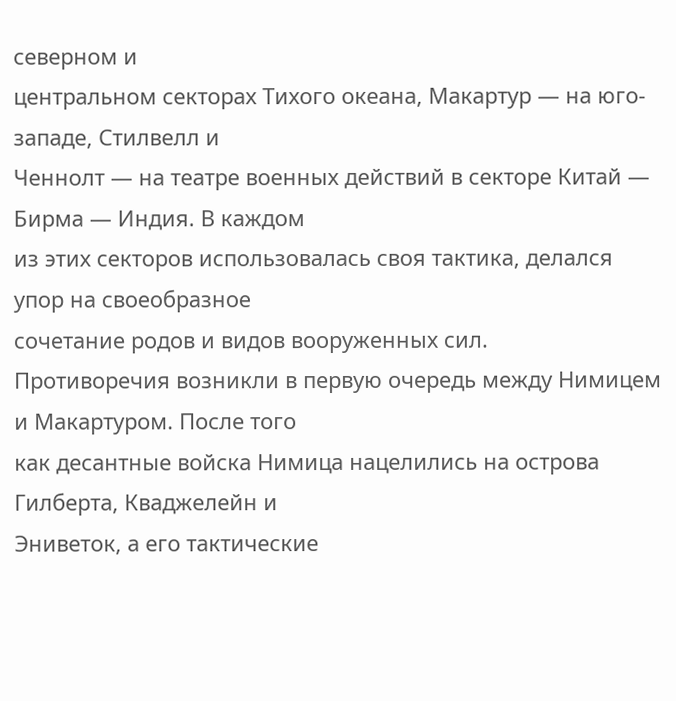северном и
центральном секторах Тихого океана, Макартур — на юго-западе, Стилвелл и
Ченнолт — на театре военных действий в секторе Китай — Бирма — Индия. В каждом
из этих секторов использовалась своя тактика, делался упор на своеобразное
сочетание родов и видов вооруженных сил.
Противоречия возникли в первую очередь между Нимицем и Макартуром. После того
как десантные войска Нимица нацелились на острова Гилберта, Кваджелейн и
Эниветок, а его тактические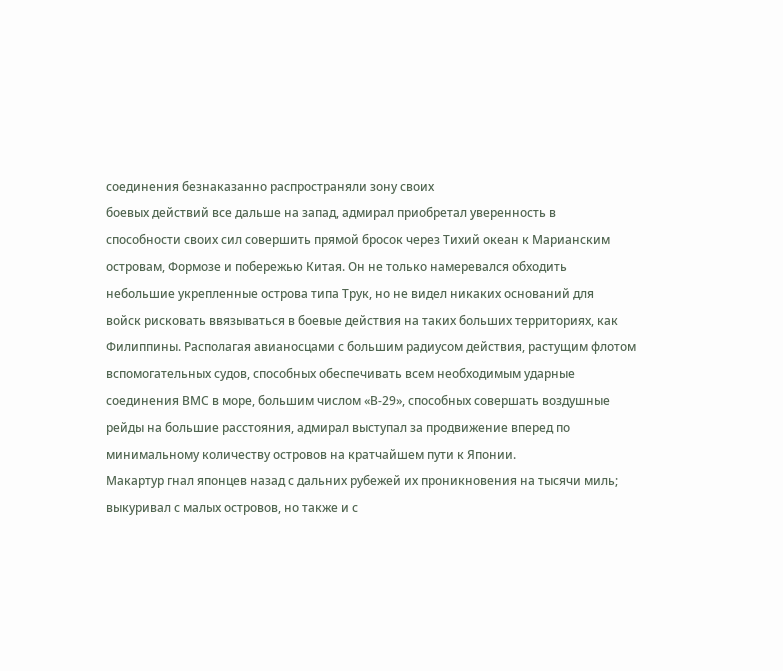соединения безнаказанно распространяли зону своих
боевых действий все дальше на запад, адмирал приобретал уверенность в
способности своих сил совершить прямой бросок через Тихий океан к Марианским
островам, Формозе и побережью Китая. Он не только намеревался обходить
небольшие укрепленные острова типа Трук, но не видел никаких оснований для
войск рисковать ввязываться в боевые действия на таких больших территориях, как
Филиппины. Располагая авианосцами с большим радиусом действия, растущим флотом
вспомогательных судов, способных обеспечивать всем необходимым ударные
соединения ВМС в море, большим числом «В-29», способных совершать воздушные
рейды на большие расстояния, адмирал выступал за продвижение вперед по
минимальному количеству островов на кратчайшем пути к Японии.
Макартур гнал японцев назад с дальних рубежей их проникновения на тысячи миль;
выкуривал с малых островов, но также и с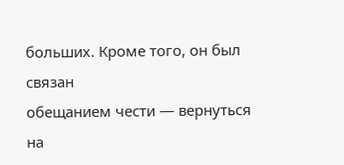больших. Кроме того, он был связан
обещанием чести — вернуться на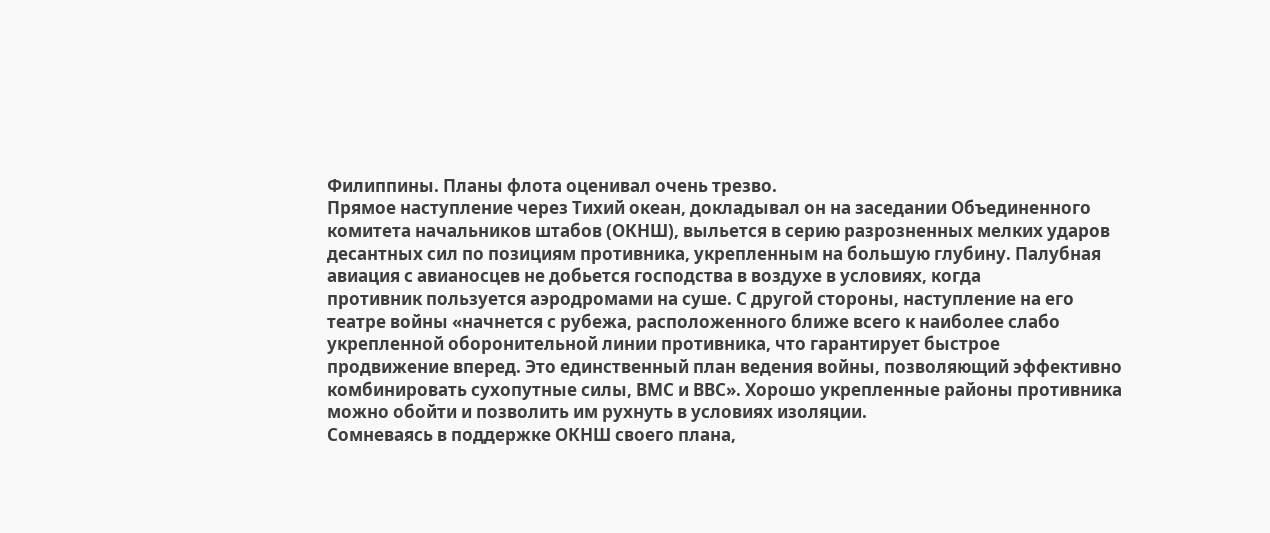Филиппины. Планы флота оценивал очень трезво.
Прямое наступление через Тихий океан, докладывал он на заседании Объединенного
комитета начальников штабов (ОКНШ), выльется в серию разрозненных мелких ударов
десантных сил по позициям противника, укрепленным на большую глубину. Палубная
авиация с авианосцев не добьется господства в воздухе в условиях, когда
противник пользуется аэродромами на суше. С другой стороны, наступление на его
театре войны «начнется с рубежа, расположенного ближе всего к наиболее слабо
укрепленной оборонительной линии противника, что гарантирует быстрое
продвижение вперед. Это единственный план ведения войны, позволяющий эффективно
комбинировать сухопутные силы, ВМС и ВВС». Хорошо укрепленные районы противника
можно обойти и позволить им рухнуть в условиях изоляции.
Сомневаясь в поддержке ОКНШ своего плана,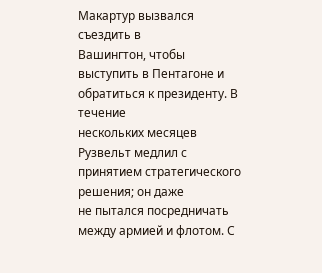Макартур вызвался съездить в
Вашингтон, чтобы выступить в Пентагоне и обратиться к президенту. В течение
нескольких месяцев Рузвельт медлил с принятием стратегического решения; он даже
не пытался посредничать между армией и флотом. С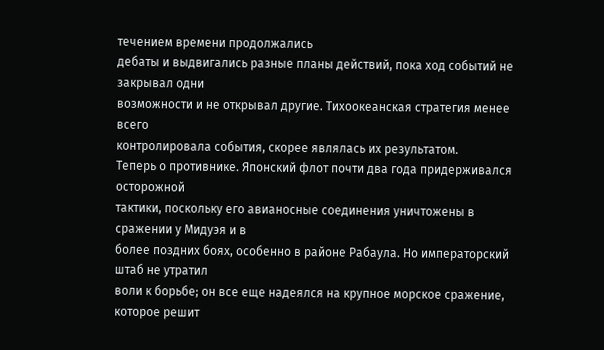течением времени продолжались
дебаты и выдвигались разные планы действий, пока ход событий не закрывал одни
возможности и не открывал другие. Тихоокеанская стратегия менее всего
контролировала события, скорее являлась их результатом.
Теперь о противнике. Японский флот почти два года придерживался осторожной
тактики, поскольку его авианосные соединения уничтожены в сражении у Мидуэя и в
более поздних боях, особенно в районе Рабаула. Но императорский штаб не утратил
воли к борьбе; он все еще надеялся на крупное морское сражение, которое решит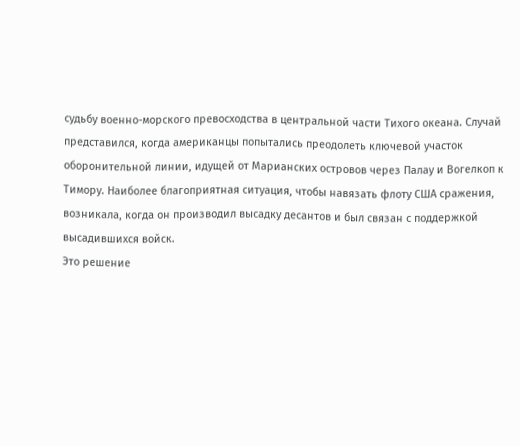судьбу военно-морского превосходства в центральной части Тихого океана. Случай
представился, когда американцы попытались преодолеть ключевой участок
оборонительной линии, идущей от Марианских островов через Палау и Вогелкоп к
Тимору. Наиболее благоприятная ситуация, чтобы навязать флоту США сражения,
возникала, когда он производил высадку десантов и был связан с поддержкой
высадившихся войск.
Это решение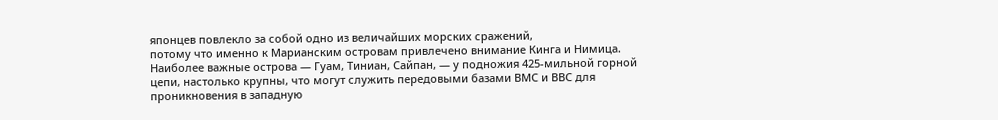японцев повлекло за собой одно из величайших морских сражений,
потому что именно к Марианским островам привлечено внимание Кинга и Нимица.
Наиболее важные острова — Гуам, Тиниан, Сайпан, — у подножия 425-мильной горной
цепи, настолько крупны, что могут служить передовыми базами ВМС и ВВС для
проникновения в западную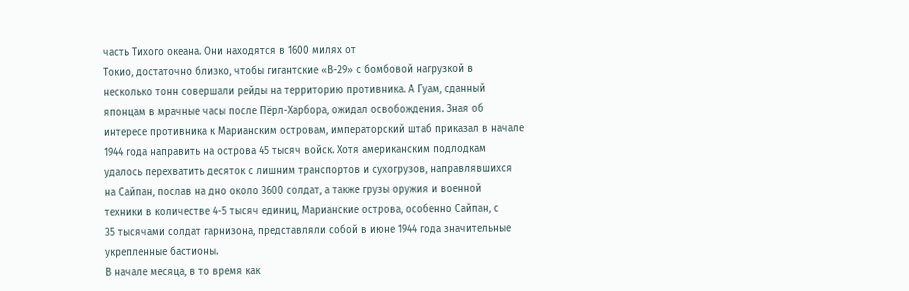часть Тихого океана. Они находятся в 1600 милях от
Токио, достаточно близко, чтобы гигантские «В-29» с бомбовой нагрузкой в
несколько тонн совершали рейды на территорию противника. А Гуам, сданный
японцам в мрачные часы после Пёрл-Харбора, ожидал освобождения. Зная об
интересе противника к Марианским островам, императорский штаб приказал в начале
1944 года направить на острова 45 тысяч войск. Хотя американским подлодкам
удалось перехватить десяток с лишним транспортов и сухогрузов, направлявшихся
на Сайпан, послав на дно около 3600 солдат, а также грузы оружия и военной
техники в количестве 4-5 тысяч единиц, Марианские острова, особенно Сайпан, с
35 тысячами солдат гарнизона, представляли собой в июне 1944 года значительные
укрепленные бастионы.
В начале месяца, в то время как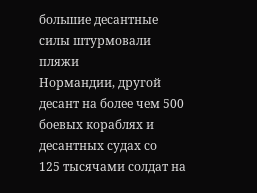большие десантные силы штурмовали пляжи
Нормандии, другой десант на более чем 500 боевых кораблях и десантных судах со
125 тысячами солдат на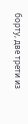борту, две трети из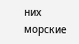них морские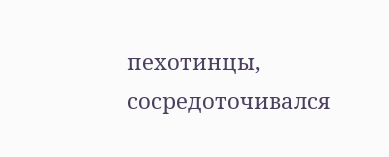пехотинцы,
сосредоточивался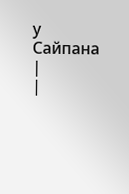у Сайпана
|
|